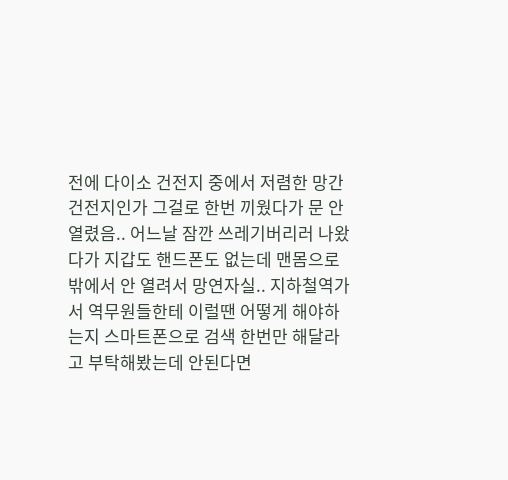전에 다이소 건전지 중에서 저렴한 망간건전지인가 그걸로 한번 끼웠다가 문 안열렸음.. 어느날 잠깐 쓰레기버리러 나왔다가 지갑도 핸드폰도 없는데 맨몸으로 밖에서 안 열려서 망연자실.. 지하철역가서 역무원들한테 이럴땐 어떻게 해야하는지 스마트폰으로 검색 한번만 해달라고 부탁해봤는데 안된다면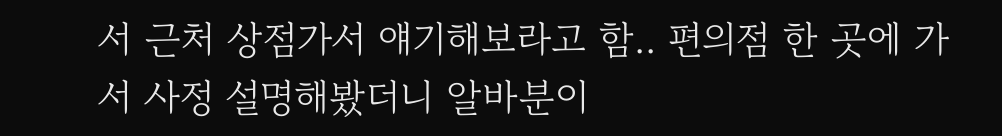서 근처 상점가서 얘기해보라고 함.. 편의점 한 곳에 가서 사정 설명해봤더니 알바분이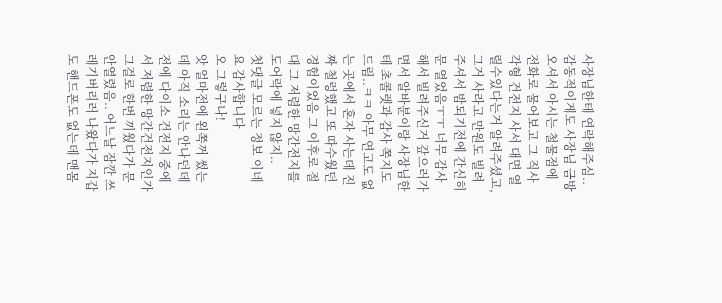사장님한테 연락해주심.. 감동적이게도 사장님 금방 오셔서 아시는 철물점에 전화로 물어보고 그 직사각형 건전지 사서 대면 열릴수있다는거 알려주셨고, 그거 사라고 만원도 빌려주셔서 밤되기전에 간신히 문 열었음ㅜㅜ 너무 감사해서 빌려주신거 갚으러가면서 알바분이랑 사장님한테 초콜렛과 감사 쪽지도 드림..ㅋㅋ 아무 연고도 없는 곳에서 혼자 사는데 진짜 철렁했고 또 따수웠던 경험이었음 그 이후로 절대 그 저렴한 망간전지를 도어락에 넣지 않지..
첫댓글 모르는 정보 이네요 감사합니다
오 그렇구나!
앗 얼마전에 왼쪽꺼 썼는데 아직 소리는 안나던데
전에 다이소 건전지 중에서 저렴한 망간건전지인가 그걸로 한번 끼웠다가 문 안열렸음.. 어느날 잠깐 쓰레기버리러 나왔다가 지갑도 핸드폰도 없는데 맨몸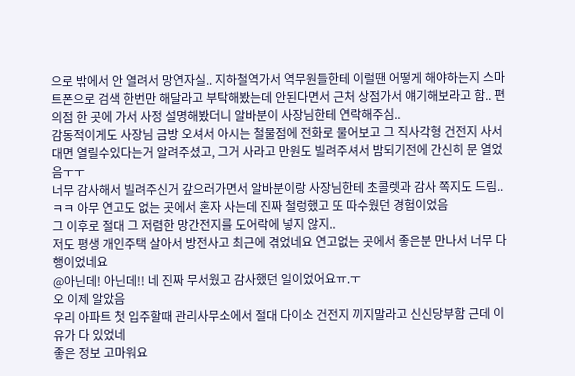으로 밖에서 안 열려서 망연자실.. 지하철역가서 역무원들한테 이럴땐 어떻게 해야하는지 스마트폰으로 검색 한번만 해달라고 부탁해봤는데 안된다면서 근처 상점가서 얘기해보라고 함.. 편의점 한 곳에 가서 사정 설명해봤더니 알바분이 사장님한테 연락해주심..
감동적이게도 사장님 금방 오셔서 아시는 철물점에 전화로 물어보고 그 직사각형 건전지 사서 대면 열릴수있다는거 알려주셨고, 그거 사라고 만원도 빌려주셔서 밤되기전에 간신히 문 열었음ㅜㅜ
너무 감사해서 빌려주신거 갚으러가면서 알바분이랑 사장님한테 초콜렛과 감사 쪽지도 드림..ㅋㅋ 아무 연고도 없는 곳에서 혼자 사는데 진짜 철렁했고 또 따수웠던 경험이었음
그 이후로 절대 그 저렴한 망간전지를 도어락에 넣지 않지..
저도 평생 개인주택 살아서 방전사고 최근에 겪었네요 연고없는 곳에서 좋은분 만나서 너무 다행이었네요
@아닌데! 아닌데!! 네 진짜 무서웠고 감사했던 일이었어요ㅠ.ㅜ
오 이제 알았음
우리 아파트 첫 입주할때 관리사무소에서 절대 다이소 건전지 끼지말라고 신신당부함 근데 이유가 다 있었네
좋은 정보 고마워요